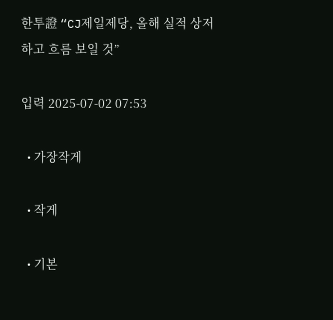한투證 “CJ제일제당, 올해 실적 상저하고 흐름 보일 것”

입력 2025-07-02 07:53

  • 가장작게

  • 작게

  • 기본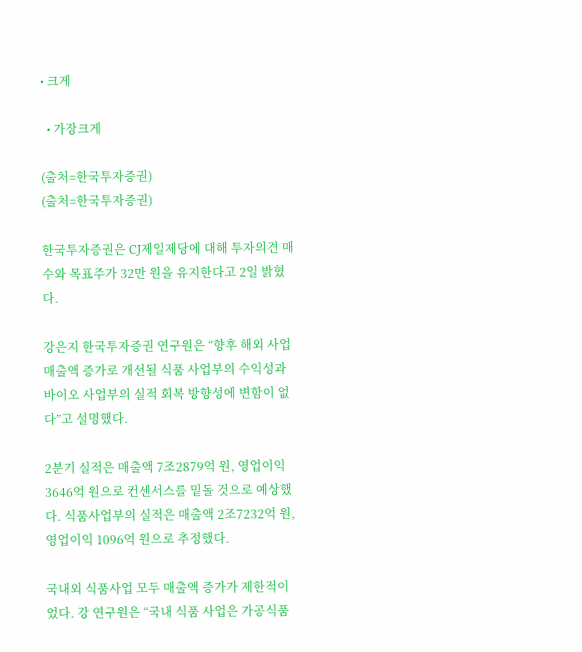• 크게

  • 가장크게

(출처=한국투자증권)
(출처=한국투자증권)

한국투자증권은 CJ제일제당에 대해 투자의견 매수와 목표주가 32만 원을 유지한다고 2일 밝혔다.

강은지 한국투자증권 연구원은 “향후 해외 사업 매출액 증가로 개선될 식품 사업부의 수익성과 바이오 사업부의 실적 회복 방향성에 변함이 없다”고 설명했다.

2분기 실적은 매출액 7조2879억 원, 영업이익 3646억 원으로 컨센서스를 밑돌 것으로 예상했다. 식품사업부의 실적은 매출액 2조7232억 원, 영업이익 1096억 원으로 추정했다.

국내외 식품사업 모두 매출액 증가가 제한적이었다. 강 연구원은 “국내 식품 사업은 가공식품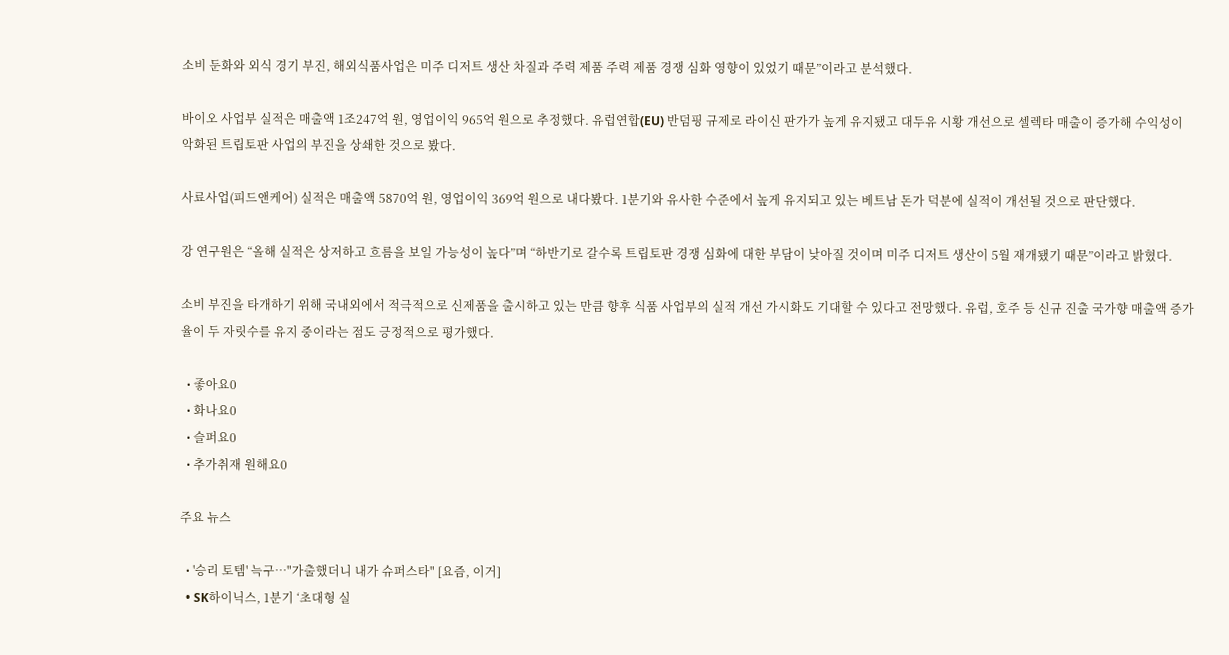소비 둔화와 외식 경기 부진, 해외식품사업은 미주 디저트 생산 차질과 주력 제품 주력 제품 경쟁 심화 영향이 있었기 때문”이라고 분석했다.

바이오 사업부 실적은 매출액 1조247억 원, 영업이익 965억 원으로 추정했다. 유럽연합(EU) 반덤핑 규제로 라이신 판가가 높게 유지됐고 대두유 시황 개선으로 셀렉타 매출이 증가해 수익성이 악화된 트립토판 사업의 부진을 상쇄한 것으로 봤다.

사료사업(피드앤케어) 실적은 매출액 5870억 원, 영업이익 369억 원으로 내다봤다. 1분기와 유사한 수준에서 높게 유지되고 있는 베트남 돈가 덕분에 실적이 개선될 것으로 판단했다.

강 연구원은 “올해 실적은 상저하고 흐름을 보일 가능성이 높다”며 “하반기로 갈수록 트립토판 경쟁 심화에 대한 부담이 낮아질 것이며 미주 디저트 생산이 5월 재개됐기 때문”이라고 밝혔다.

소비 부진을 타개하기 위해 국내외에서 적극적으로 신제품을 출시하고 있는 만큼 향후 식품 사업부의 실적 개선 가시화도 기대할 수 있다고 전망했다. 유럽, 호주 등 신규 진출 국가향 매출액 증가율이 두 자릿수를 유지 중이라는 점도 긍정적으로 평가했다.

  • 좋아요0
  • 화나요0
  • 슬퍼요0
  • 추가취재 원해요0

주요 뉴스

  • '승리 토템' 늑구…"가출했더니 내가 슈퍼스타" [요즘, 이거]
  • SK하이닉스, 1분기 ‘초대형 실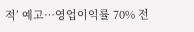적’ 예고…영업이익률 70% 전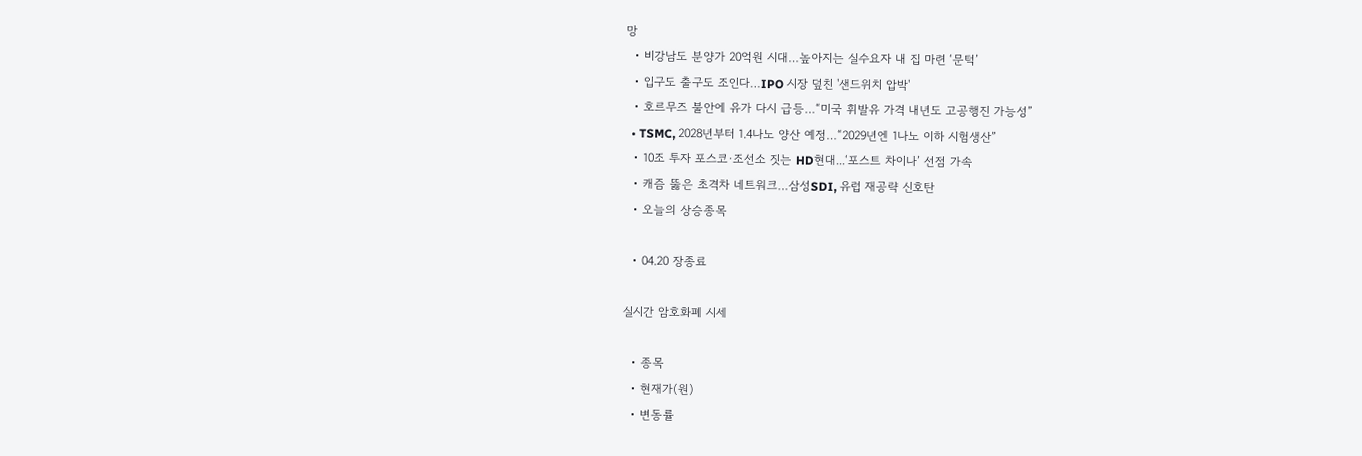망
  • 비강남도 분양가 20억원 시대…높아지는 실수요자 내 집 마련 ‘문턱’
  • 입구도 출구도 조인다…IPO 시장 덮친 '샌드위치 압박'
  • 호르무즈 불안에 유가 다시 급등…“미국 휘발유 가격 내년도 고공행진 가능성”
  • TSMC, 2028년부터 1.4나노 양산 예정…“2029년엔 1나노 이하 시험생산”
  • 10조 투자 포스코·조선소 짓는 HD현대...‘포스트 차이나’ 선점 가속
  • 캐즘 뚫은 초격차 네트워크…삼성SDI, 유럽 재공략 신호탄
  • 오늘의 상승종목

  • 04.20 장종료

실시간 암호화폐 시세

  • 종목
  • 현재가(원)
  • 변동률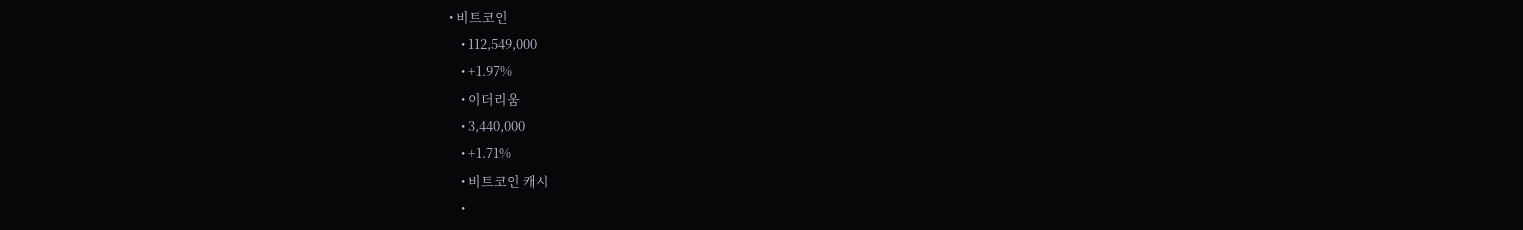• 비트코인
    • 112,549,000
    • +1.97%
    • 이더리움
    • 3,440,000
    • +1.71%
    • 비트코인 캐시
    •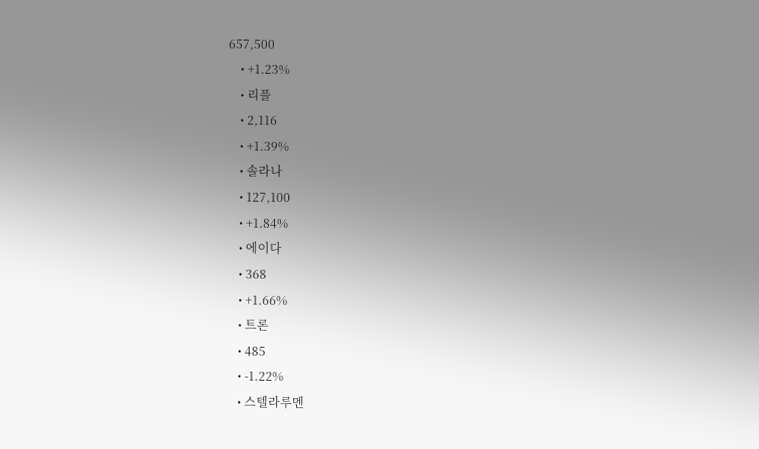657,500
    • +1.23%
    • 리플
    • 2,116
    • +1.39%
    • 솔라나
    • 127,100
    • +1.84%
    • 에이다
    • 368
    • +1.66%
    • 트론
    • 485
    • -1.22%
    • 스텔라루멘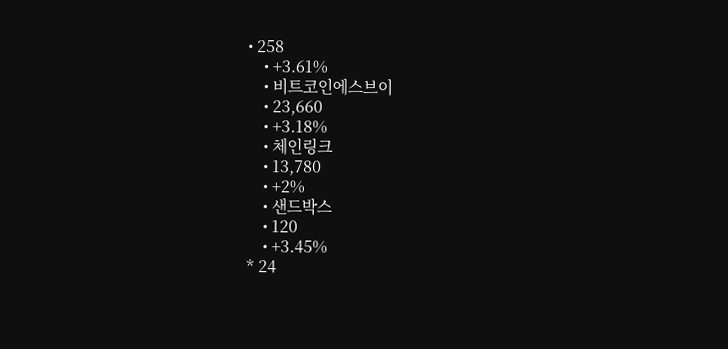• 258
    • +3.61%
    • 비트코인에스브이
    • 23,660
    • +3.18%
    • 체인링크
    • 13,780
    • +2%
    • 샌드박스
    • 120
    • +3.45%
* 24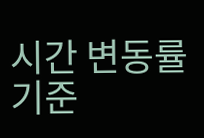시간 변동률 기준